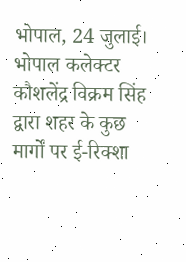भोपाल, 24 जुलाई। भोपाल कलेक्टर कौशलेंद्र विक्रम सिंह द्वारा शहर के कुछ मार्गों पर ई-रिक्शा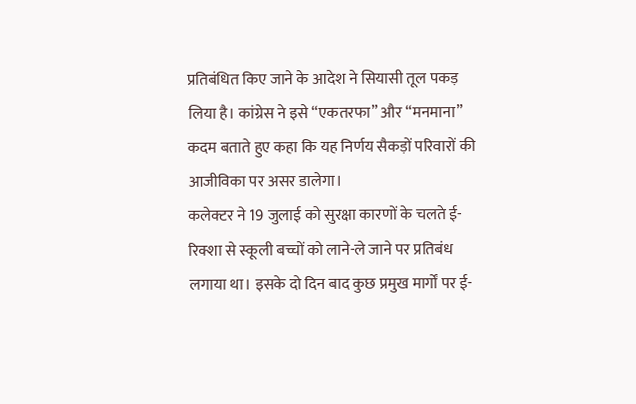प्रतिबंधित किए जाने के आदेश ने सियासी तूल पकड़ लिया है। कांग्रेस ने इसे “एकतरफा” और “मनमाना” कदम बताते हुए कहा कि यह निर्णय सैकड़ों परिवारों की आजीविका पर असर डालेगा।
कलेक्टर ने 19 जुलाई को सुरक्षा कारणों के चलते ई-रिक्शा से स्कूली बच्चों को लाने-ले जाने पर प्रतिबंध लगाया था। इसके दो दिन बाद कुछ प्रमुख मार्गों पर ई-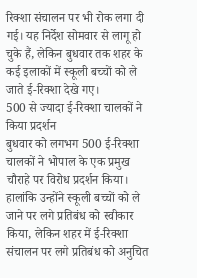रिक्शा संचालन पर भी रोक लगा दी गई। यह निर्देश सोमवार से लागू हो चुके हैं, लेकिन बुधवार तक शहर के कई इलाकों में स्कूली बच्चों को ले जाते ई-रिक्शा देखे गए।
500 से ज्यादा ई-रिक्शा चालकों ने किया प्रदर्शन
बुधवार को लगभग 500 ई-रिक्शा चालकों ने भोपाल के एक प्रमुख चौराहे पर विरोध प्रदर्शन किया। हालांकि उन्होंने स्कूली बच्चों को ले जाने पर लगे प्रतिबंध को स्वीकार किया, लेकिन शहर में ई-रिक्शा संचालन पर लगे प्रतिबंध को अनुचित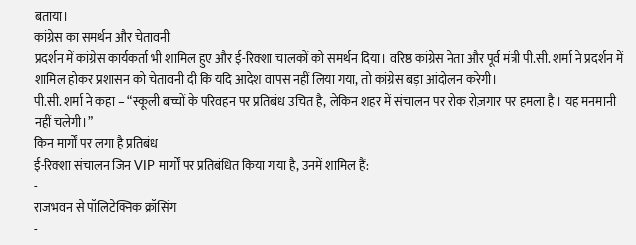बताया।
कांग्रेस का समर्थन और चेतावनी
प्रदर्शन में कांग्रेस कार्यकर्ता भी शामिल हुए और ई-रिक्शा चालकों को समर्थन दिया। वरिष्ठ कांग्रेस नेता और पूर्व मंत्री पी.सी. शर्मा ने प्रदर्शन में शामिल होकर प्रशासन को चेतावनी दी कि यदि आदेश वापस नहीं लिया गया, तो कांग्रेस बड़ा आंदोलन करेगी।
पी.सी. शर्मा ने कहा – “स्कूली बच्चों के परिवहन पर प्रतिबंध उचित है, लेकिन शहर में संचालन पर रोक रोज़गार पर हमला है। यह मनमानी नहीं चलेगी।”
किन मार्गों पर लगा है प्रतिबंध
ई-रिक्शा संचालन जिन VIP मार्गों पर प्रतिबंधित किया गया है, उनमें शामिल हैं:
-
राजभवन से पॉलिटेक्निक क्रॉसिंग
-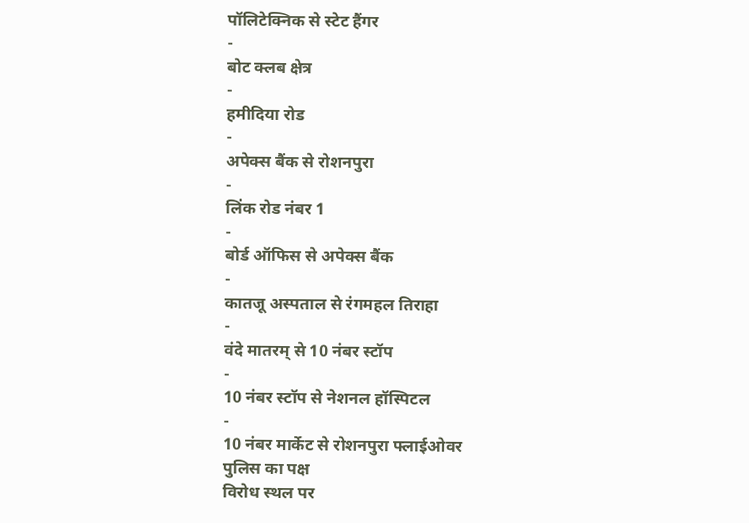पॉलिटेक्निक से स्टेट हैंगर
-
बोट क्लब क्षेत्र
-
हमीदिया रोड
-
अपेक्स बैंक से रोशनपुरा
-
लिंक रोड नंबर 1
-
बोर्ड ऑफिस से अपेक्स बैंक
-
कातजू अस्पताल से रंगमहल तिराहा
-
वंदे मातरम् से 10 नंबर स्टॉप
-
10 नंबर स्टॉप से नेशनल हॉस्पिटल
-
10 नंबर मार्केट से रोशनपुरा फ्लाईओवर
पुलिस का पक्ष
विरोध स्थल पर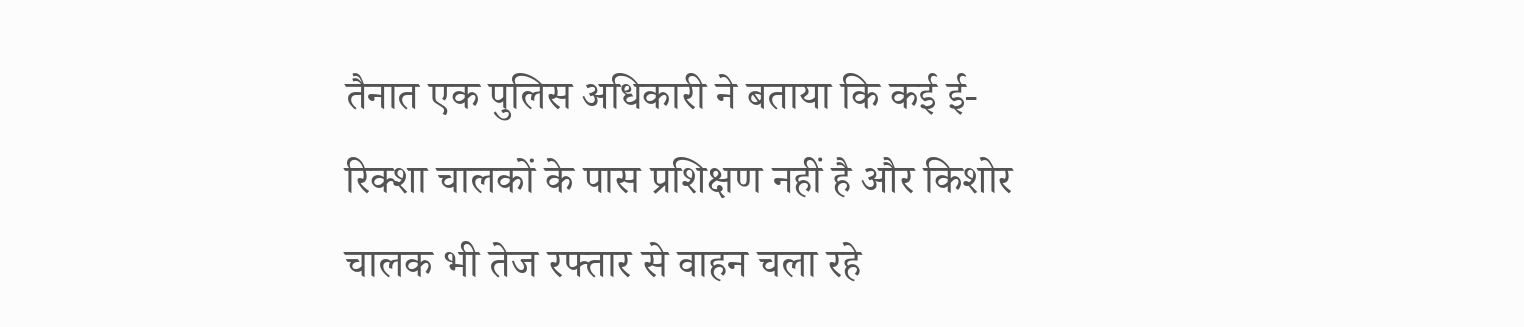तैनात एक पुलिस अधिकारी ने बताया कि कई ई-रिक्शा चालकों के पास प्रशिक्षण नहीं है और किशोर चालक भी तेज रफ्तार से वाहन चला रहे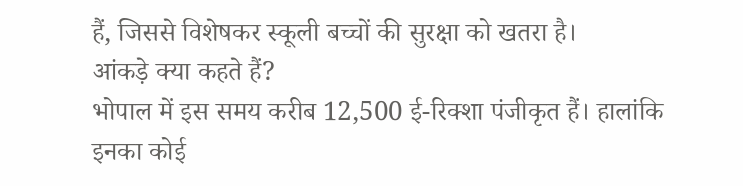हैं, जिससे विशेषकर स्कूली बच्चों की सुरक्षा को खतरा है।
आंकड़े क्या कहते हैं?
भोपाल में इस समय करीब 12,500 ई-रिक्शा पंजीकृत हैं। हालांकि इनका कोई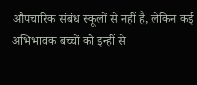औपचारिक संबंध स्कूलों से नहीं है, लेकिन कई अभिभावक बच्चों को इन्हीं से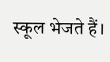स्कूल भेजते हैं।